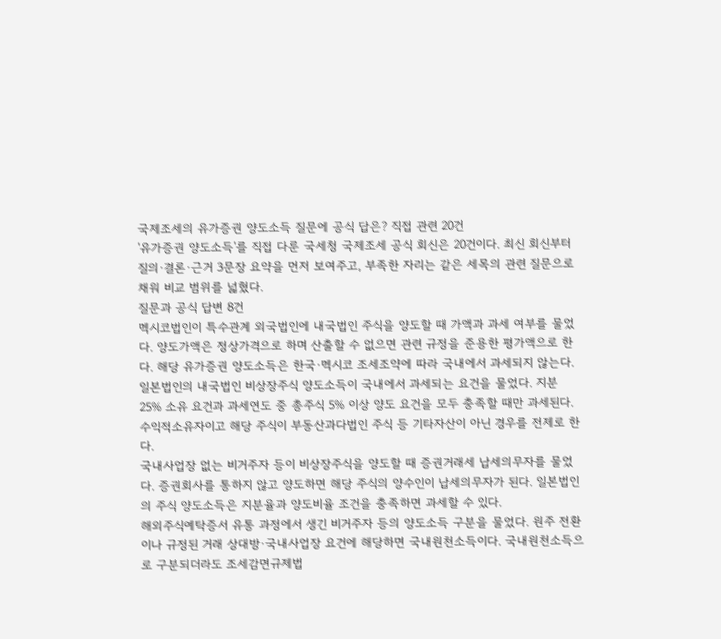국제조세의 유가증권 양도소득 질문에 공식 답은? 직접 관련 20건
'유가증권 양도소득'를 직접 다룬 국세청 국제조세 공식 회신은 20건이다. 최신 회신부터 질의·결론·근거 3문장 요약을 먼저 보여주고, 부족한 자리는 같은 세목의 관련 질문으로 채워 비교 범위를 넓혔다.
질문과 공식 답변 8건
멕시코법인이 특수관계 외국법인에 내국법인 주식을 양도할 때 가액과 과세 여부를 물었다. 양도가액은 정상가격으로 하며 산출할 수 없으면 관련 규정을 준용한 평가액으로 한다. 해당 유가증권 양도소득은 한국·멕시코 조세조약에 따라 국내에서 과세되지 않는다.
일본법인의 내국법인 비상장주식 양도소득이 국내에서 과세되는 요건을 물었다. 지분 25% 소유 요건과 과세연도 중 총주식 5% 이상 양도 요건을 모두 충족할 때만 과세된다. 수익적소유자이고 해당 주식이 부동산과다법인 주식 등 기타자산이 아닌 경우를 전제로 한다.
국내사업장 없는 비거주자 등이 비상장주식을 양도할 때 증권거래세 납세의무자를 물었다. 증권회사를 통하지 않고 양도하면 해당 주식의 양수인이 납세의무자가 된다. 일본법인의 주식 양도소득은 지분율과 양도비율 조건을 충족하면 과세할 수 있다.
해외주식예탁증서 유통 과정에서 생긴 비거주자 등의 양도소득 구분을 물었다. 원주 전환이나 규정된 거래 상대방·국내사업장 요건에 해당하면 국내원천소득이다. 국내원천소득으로 구분되더라도 조세감면규제법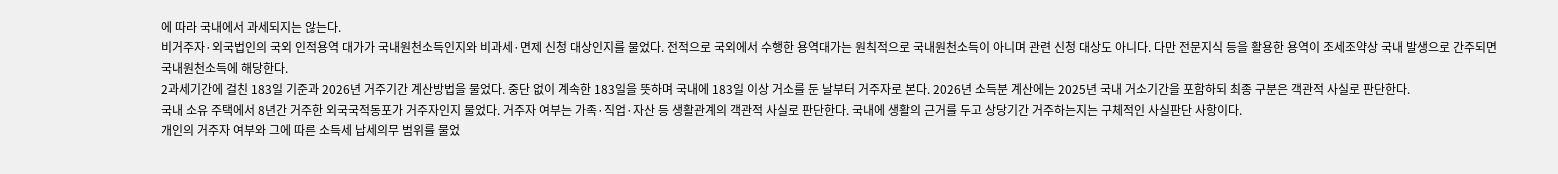에 따라 국내에서 과세되지는 않는다.
비거주자·외국법인의 국외 인적용역 대가가 국내원천소득인지와 비과세·면제 신청 대상인지를 물었다. 전적으로 국외에서 수행한 용역대가는 원칙적으로 국내원천소득이 아니며 관련 신청 대상도 아니다. 다만 전문지식 등을 활용한 용역이 조세조약상 국내 발생으로 간주되면 국내원천소득에 해당한다.
2과세기간에 걸친 183일 기준과 2026년 거주기간 계산방법을 물었다. 중단 없이 계속한 183일을 뜻하며 국내에 183일 이상 거소를 둔 날부터 거주자로 본다. 2026년 소득분 계산에는 2025년 국내 거소기간을 포함하되 최종 구분은 객관적 사실로 판단한다.
국내 소유 주택에서 8년간 거주한 외국국적동포가 거주자인지 물었다. 거주자 여부는 가족·직업·자산 등 생활관계의 객관적 사실로 판단한다. 국내에 생활의 근거를 두고 상당기간 거주하는지는 구체적인 사실판단 사항이다.
개인의 거주자 여부와 그에 따른 소득세 납세의무 범위를 물었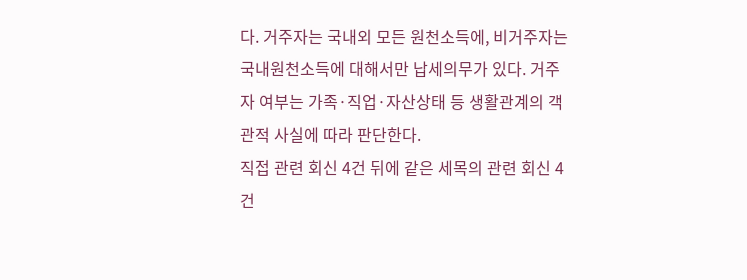다. 거주자는 국내외 모든 원천소득에, 비거주자는 국내원천소득에 대해서만 납세의무가 있다. 거주자 여부는 가족·직업·자산상태 등 생활관계의 객관적 사실에 따라 판단한다.
직접 관련 회신 4건 뒤에 같은 세목의 관련 회신 4건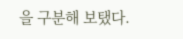을 구분해 보탰다.